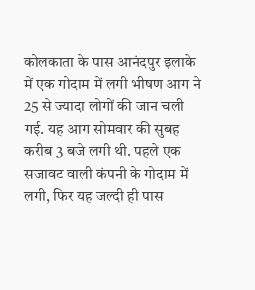कोलकाता के पास आनंदपुर इलाके में एक गोदाम में लगी भीषण आग ने 25 से ज्यादा लोगों की जान चली गई. यह आग सोमवार की सुबह करीब 3 बजे लगी थी. पहले एक सजावट वाली कंपनी के गोदाम में लगी, फिर यह जल्दी ही पास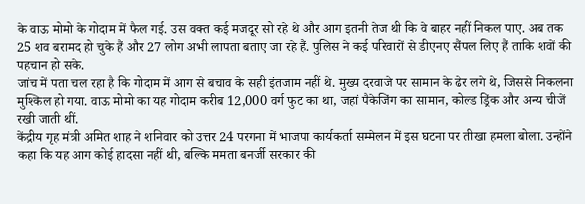के वाऊ मोमो के गोदाम में फैल गई. उस वक्त कई मजदूर सो रहे थे और आग इतनी तेज थी कि वे बाहर नहीं निकल पाए. अब तक 25 शव बरामद हो चुके हैं और 27 लोग अभी लापता बताए जा रहे हैं. पुलिस ने कई परिवारों से डीएनए सैंपल लिए हैं ताकि शवों की पहचान हो सके.
जांच में पता चल रहा है कि गोदाम में आग से बचाव के सही इंतजाम नहीं थे. मुख्य दरवाजे पर सामान के ढेर लगे थे, जिससे निकलना मुश्किल हो गया. वाऊ मोमो का यह गोदाम करीब 12,000 वर्ग फुट का था, जहां पैकेजिंग का सामान, कोल्ड ड्रिंक और अन्य चीजें रखी जाती थीं.
केंद्रीय गृह मंत्री अमित शाह ने शनिवार को उत्तर 24 परगना में भाजपा कार्यकर्ता सम्मेलन में इस घटना पर तीखा हमला बोला. उन्होंने कहा कि यह आग कोई हादसा नहीं थी, बल्कि ममता बनर्जी सरकार की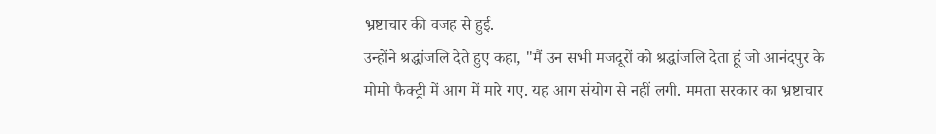भ्रष्टाचार की वजह से हुई.
उन्होंने श्रद्धांजलि देते हुए कहा, "मैं उन सभी मजदूरों को श्रद्धांजलि देता हूं जो आनंदपुर के मोमो फैक्ट्री में आग में मारे गए. यह आग संयोग से नहीं लगी. ममता सरकार का भ्रष्टाचार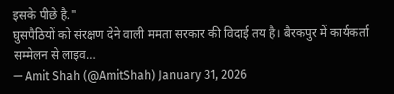इसके पीछे है."
घुसपैठियों को संरक्षण देने वाली ममता सरकार की विदाई तय है। बैरकपुर में कार्यकर्ता सम्मेलन से लाइव…
— Amit Shah (@AmitShah) January 31, 2026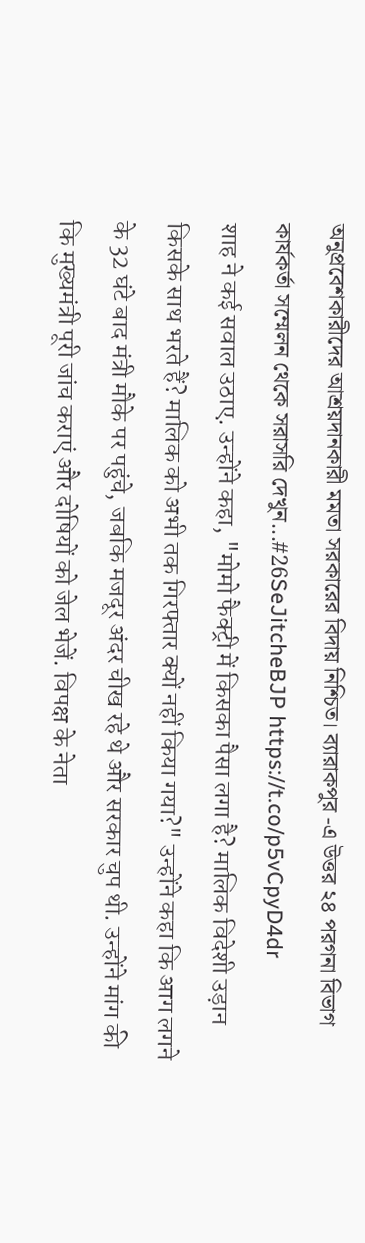অনুপ্রবেশকারীদের আশ্রয়দানকারী মমতা সরকারের বিদায় নিশ্চিত। ব্যারাকপুর -এ উত্তর ২৪ পরগনা বিভাগ কার্যকর্তা সম্মেলন থেকে সরাসরি দেখুন...#26SeJitcheBJP https://t.co/p5vCpyD4dr
शाह ने कई सवाल उठाए. उन्होंने कहा, "मोमो फैक्ट्री में किसका पैसा लगा है? मालिक विदेशी उड़ान किसके साथ भरते हैं? मालिक को अभी तक गिरफ्तार क्यों नहीं किया गया?" उन्होंने कहा कि आग लगने के 32 घंटे बाद मंत्री मौके पर पहुंचे, जबकि मजदूर अंदर चीख रहे थे और सरकार चुप थी. उन्होंने मांग की कि मुख्यमंत्री पूरी जांच कराएं और दोषियों को जेल भेजें. विपक्ष के नेता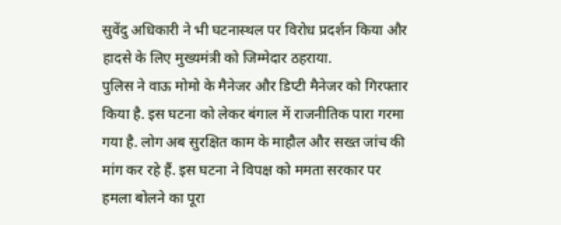सुवेंदु अधिकारी ने भी घटनास्थल पर विरोध प्रदर्शन किया और हादसे के लिए मुख्यमंत्री को जिम्मेदार ठहराया.
पुलिस ने वाऊ मोमो के मैनेजर और डिप्टी मैनेजर को गिरफ्तार किया है. इस घटना को लेकर बंगाल में राजनीतिक पारा गरमा गया है. लोग अब सुरक्षित काम के माहौल और सख्त जांच की मांग कर रहे हैं. इस घटना ने विपक्ष को ममता सरकार पर हमला बोलने का पूरा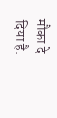मौका दे दिया है.